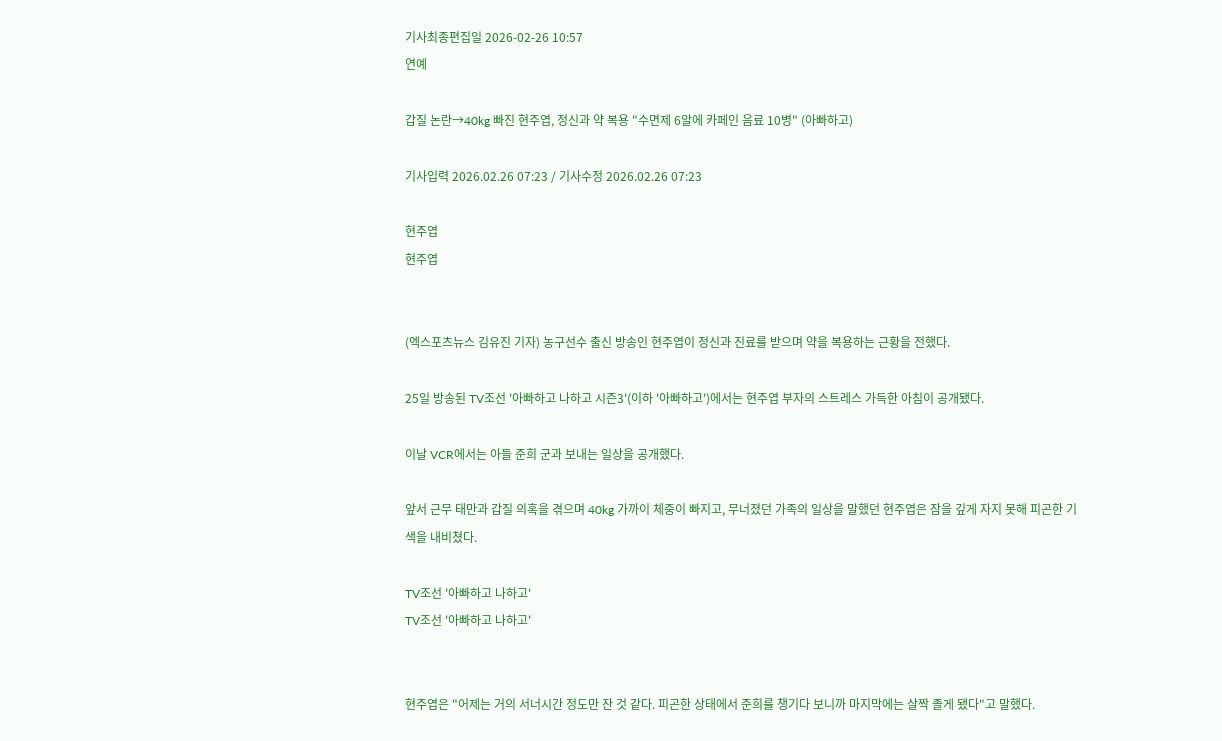기사최종편집일 2026-02-26 10:57
연예

갑질 논란→40kg 빠진 현주엽, 정신과 약 복용 "수면제 6알에 카페인 음료 10병" (아빠하고)

기사입력 2026.02.26 07:23 / 기사수정 2026.02.26 07:23

현주엽
현주엽


(엑스포츠뉴스 김유진 기자) 농구선수 출신 방송인 현주엽이 정신과 진료를 받으며 약을 복용하는 근황을 전했다.

25일 방송된 TV조선 '아빠하고 나하고 시즌3'(이하 '아빠하고')에서는 현주엽 부자의 스트레스 가득한 아침이 공개됐다.

이날 VCR에서는 아들 준희 군과 보내는 일상을 공개했다.

앞서 근무 태만과 갑질 의혹을 겪으며 40kg 가까이 체중이 빠지고, 무너졌던 가족의 일상을 말했던 현주엽은 잠을 깊게 자지 못해 피곤한 기색을 내비쳤다.

TV조선 '아빠하고 나하고'
TV조선 '아빠하고 나하고'


현주엽은 "어제는 거의 서너시간 정도만 잔 것 같다. 피곤한 상태에서 준희를 챙기다 보니까 마지막에는 살짝 졸게 됐다"고 말했다.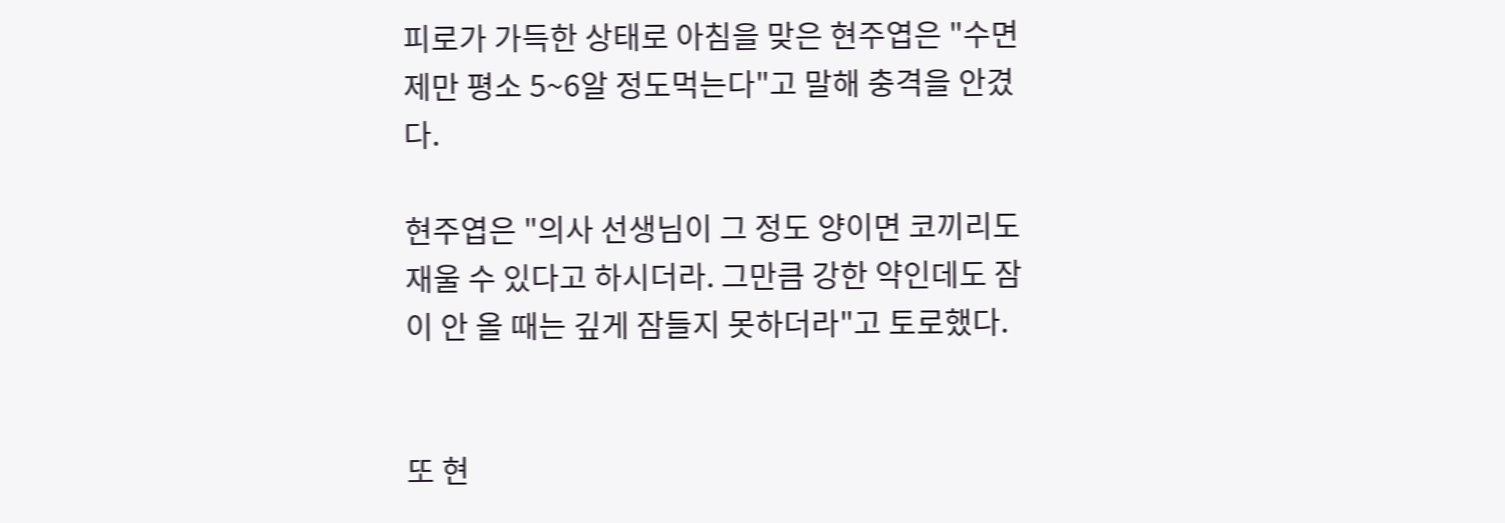피로가 가득한 상태로 아침을 맞은 현주엽은 "수면제만 평소 5~6알 정도먹는다"고 말해 충격을 안겼다.

현주엽은 "의사 선생님이 그 정도 양이면 코끼리도 재울 수 있다고 하시더라. 그만큼 강한 약인데도 잠이 안 올 때는 깊게 잠들지 못하더라"고 토로했다.


또 현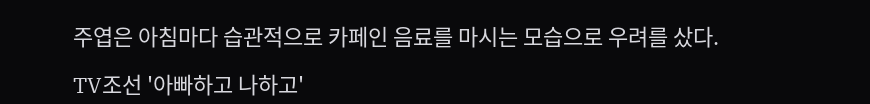주엽은 아침마다 습관적으로 카페인 음료를 마시는 모습으로 우려를 샀다.

TV조선 '아빠하고 나하고'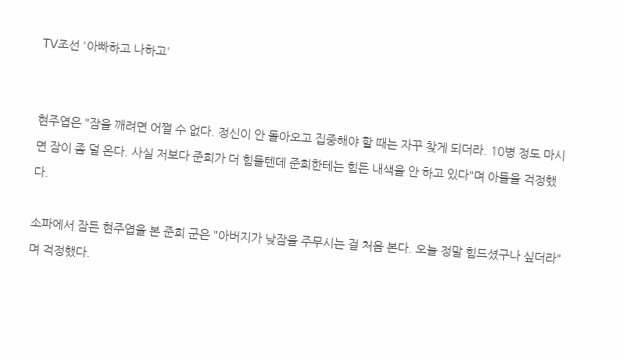TV조선 '아빠하고 나하고'


현주엽은 "잠을 깨려면 어쩔 수 없다. 정신이 안 돌아오고 집중해야 할 때는 자꾸 찾게 되더라. 10병 정도 마시면 잠이 좀 덜 온다. 사실 저보다 준희가 더 힘들텐데 준희한테는 힘든 내색을 안 하고 있다"며 아들을 걱정했다.

소파에서 잠든 현주엽을 본 준희 군은 "아버지가 낮잠을 주무시는 걸 처음 본다. 오늘 정말 힘드셨구나 싶더라"며 걱정했다.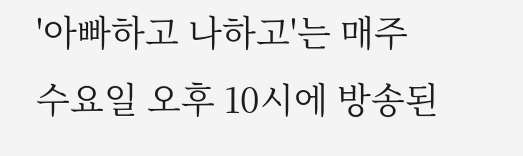'아빠하고 나하고'는 매주 수요일 오후 10시에 방송된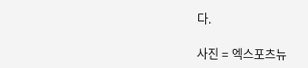다.

사진 = 엑스포츠뉴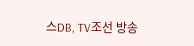스DB, TV조선 방송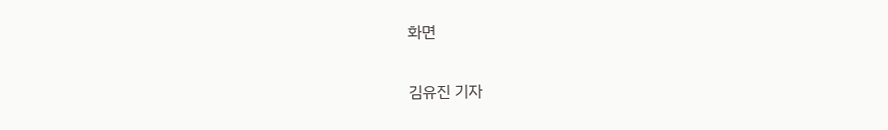화면

김유진 기자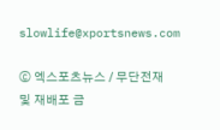slowlife@xportsnews.com

ⓒ 엑스포츠뉴스 / 무단전재 및 재배포 금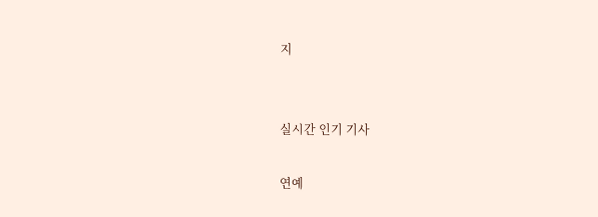지


실시간 인기 기사

연예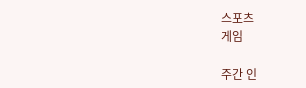스포츠
게임

주간 인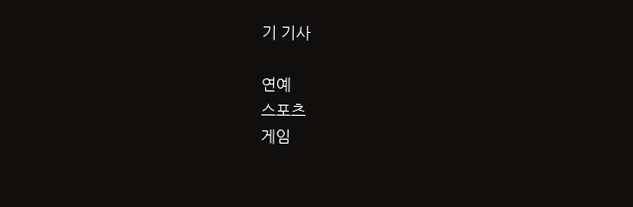기 기사

연예
스포츠
게임